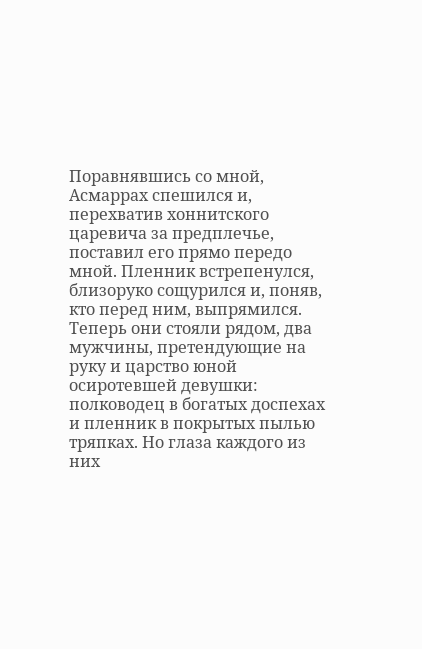Поравнявшись со мной, Асмаррах спешился и, перехватив хоннитского царевича за предплечье, поставил его прямо передо мной. Пленник встрепенулся, близоруко сощурился и, поняв, кто перед ним, выпрямился. Теперь они стояли рядом, два мужчины, претендующие на руку и царство юной осиротевшей девушки: полководец в богатых доспехах и пленник в покрытых пылью тряпках. Но глаза каждого из них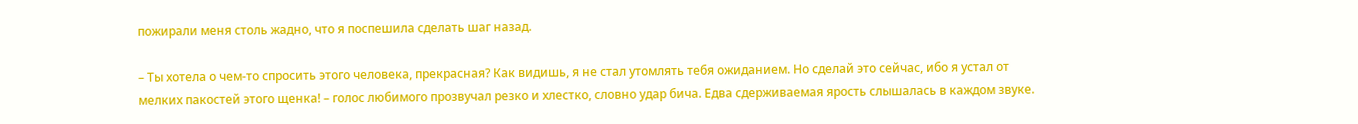пожирали меня столь жадно, что я поспешила сделать шаг назад.

– Ты хотела о чем-то спросить этого человека, прекрасная? Как видишь, я не стал утомлять тебя ожиданием. Но сделай это сейчас, ибо я устал от мелких пакостей этого щенка! – голос любимого прозвучал резко и хлестко, словно удар бича. Едва сдерживаемая ярость слышалась в каждом звуке.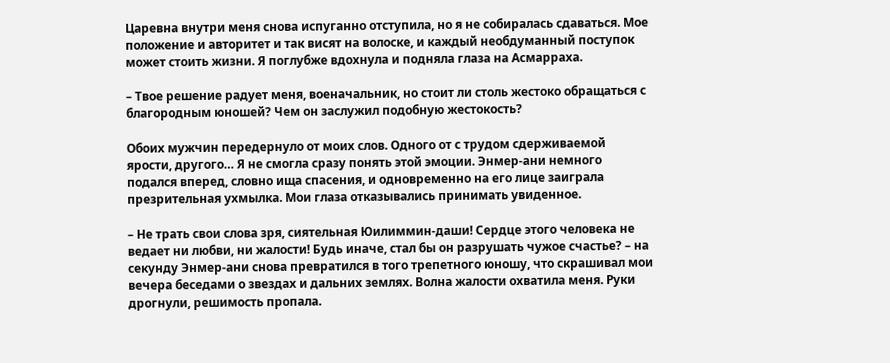Царевна внутри меня снова испуганно отступила, но я не собиралась сдаваться. Мое положение и авторитет и так висят на волоске, и каждый необдуманный поступок может стоить жизни. Я поглубже вдохнула и подняла глаза на Асмарраха.

– Твое решение радует меня, военачальник, но стоит ли столь жестоко обращаться с благородным юношей? Чем он заслужил подобную жестокость?

Обоих мужчин передернуло от моих слов. Одного от с трудом сдерживаемой ярости, другого… Я не смогла сразу понять этой эмоции. Энмер-ани немного подался вперед, словно ища спасения, и одновременно на его лице заиграла презрительная ухмылка. Мои глаза отказывались принимать увиденное.

– Не трать свои слова зря, сиятельная Юилиммин-даши! Сердце этого человека не ведает ни любви, ни жалости! Будь иначе, стал бы он разрушать чужое счастье? – на секунду Энмер-ани снова превратился в того трепетного юношу, что скрашивал мои вечера беседами о звездах и дальних землях. Волна жалости охватила меня. Руки дрогнули, решимость пропала.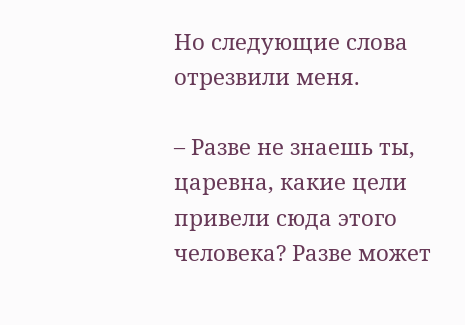Но следующие слова отрезвили меня.

– Разве не знаешь ты, царевна, какие цели привели сюда этого человека? Разве может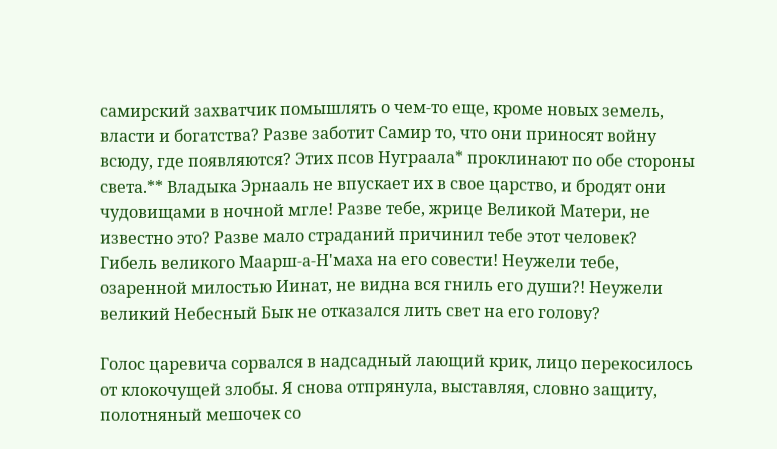самирский захватчик помышлять о чем-то еще, кроме новых земель, власти и богатства? Разве заботит Самир то, что они приносят войну всюду, где появляются? Этих псов Нуграала* проклинают по обе стороны света.** Владыка Эрнааль не впускает их в свое царство, и бродят они чудовищами в ночной мгле! Разве тебе, жрице Великой Матери, не известно это? Разве мало страданий причинил тебе этот человек? Гибель великого Маарш-а-Н'маха на его совести! Неужели тебе, озаренной милостью Иинат, не видна вся гниль его души?! Неужели великий Небесный Бык не отказался лить свет на его голову?

Голос царевича сорвался в надсадный лающий крик, лицо перекосилось от клокочущей злобы. Я снова отпрянула, выставляя, словно защиту, полотняный мешочек со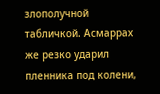злополучной табличкой. Асмаррах же резко ударил пленника под колени,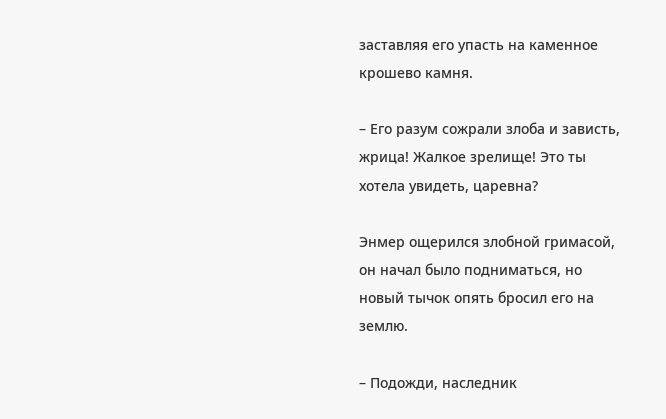заставляя его упасть на каменное крошево камня.

– Его разум сожрали злоба и зависть, жрица! Жалкое зрелище! Это ты хотела увидеть, царевна?

Энмер ощерился злобной гримасой, он начал было подниматься, но новый тычок опять бросил его на землю.

– Подожди, наследник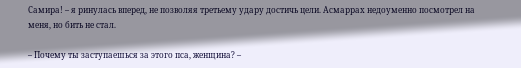Самира! – я ринулась вперед, не позволяя третьему удару достичь цели. Асмаррах недоуменно посмотрел на меня, но бить не стал.

– Почему ты заступаешься за этого пса, женщина? –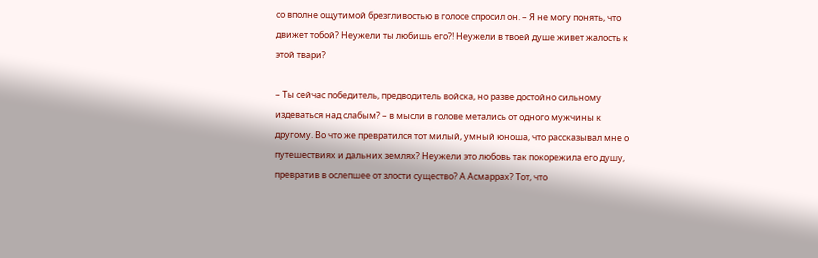со вполне ощутимой брезгливостью в голосе спросил он. – Я не могу понять, что движет тобой? Неужели ты любишь его?! Неужели в твоей душе живет жалость к этой твари?

– Ты сейчас победитель, предводитель войска, но разве достойно сильному издеваться над слабым? – в мысли в голове метались от одного мужчины к другому. Во что же превратился тот милый, умный юноша, что рассказывал мне о путешествиях и дальних землях? Неужели это любовь так покорежила его душу, превратив в ослепшее от злости существо? А Асмаррах? Тот, что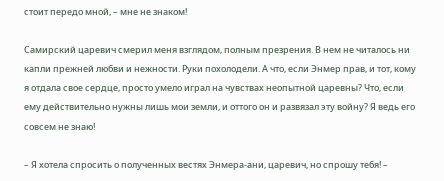стоит передо мной, – мне не знаком!

Самирский царевич смерил меня взглядом, полным презрения. В нем не читалось ни капли прежней любви и нежности. Руки похолодели. А что, если Энмер прав, и тот, кому я отдала свое сердце, просто умело играл на чувствах неопытной царевны? Что, если ему действительно нужны лишь мои земли, и оттого он и развязал эту войну? Я ведь его совсем не знаю!

– Я хотела спросить о полученных вестях Энмера-ани, царевич, но спрошу тебя! –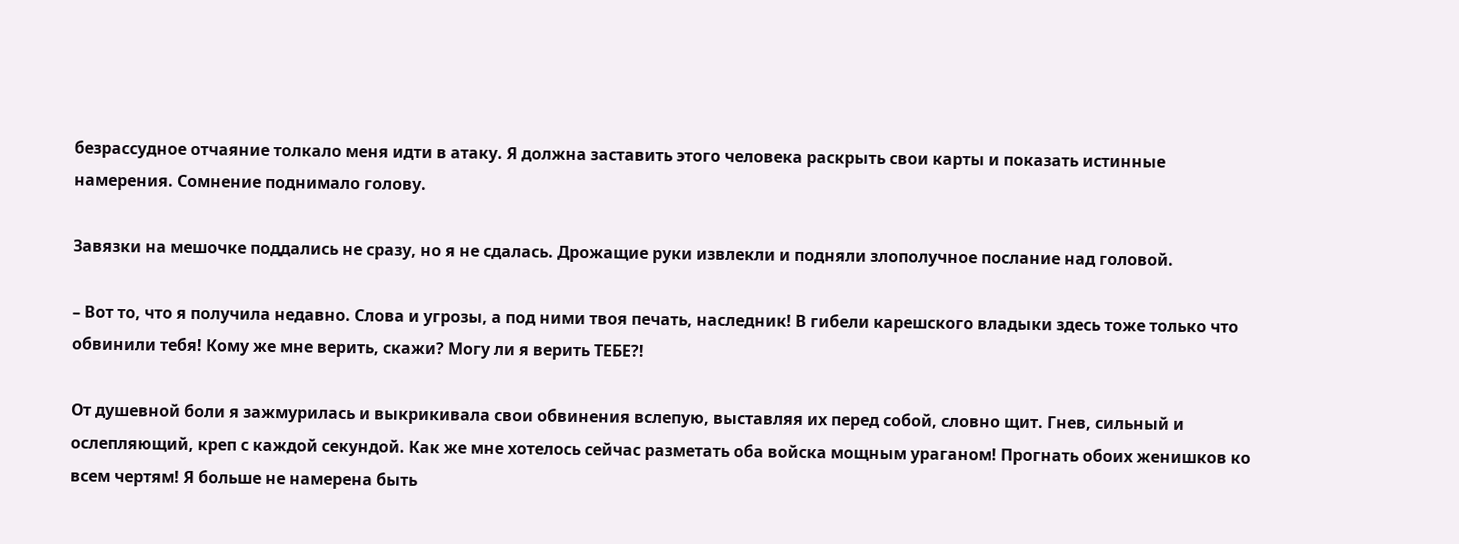безрассудное отчаяние толкало меня идти в атаку. Я должна заставить этого человека раскрыть свои карты и показать истинные намерения. Сомнение поднимало голову.

Завязки на мешочке поддались не сразу, но я не сдалась. Дрожащие руки извлекли и подняли злополучное послание над головой.

– Вот то, что я получила недавно. Слова и угрозы, а под ними твоя печать, наследник! В гибели карешского владыки здесь тоже только что обвинили тебя! Кому же мне верить, скажи? Могу ли я верить ТЕБЕ?!

От душевной боли я зажмурилась и выкрикивала свои обвинения вслепую, выставляя их перед собой, словно щит. Гнев, сильный и ослепляющий, креп с каждой секундой. Как же мне хотелось сейчас разметать оба войска мощным ураганом! Прогнать обоих женишков ко всем чертям! Я больше не намерена быть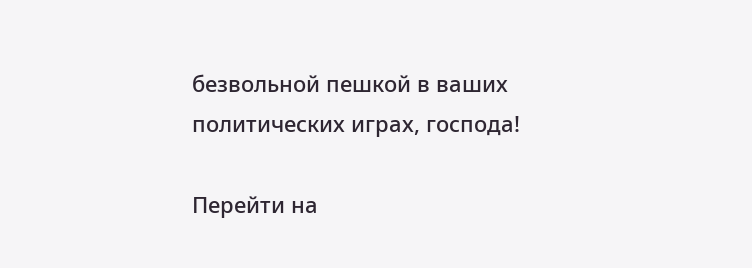безвольной пешкой в ваших политических играх, господа!

Перейти на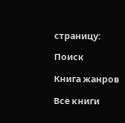страницу:

Поиск

Книга жанров

Все книги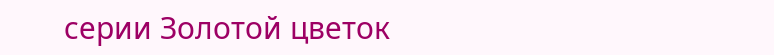серии Золотой цветок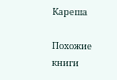Кареша

Похожие книги